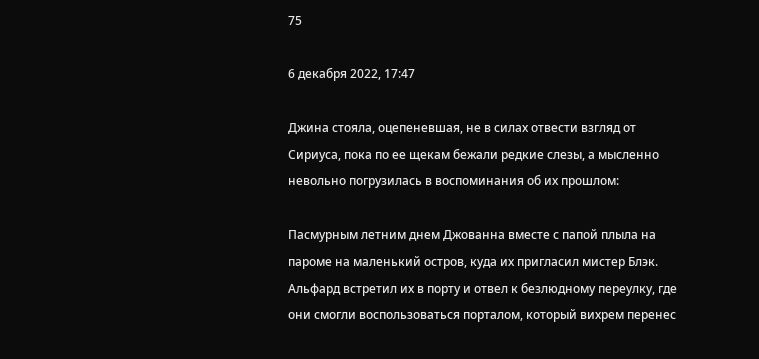75

6 декабря 2022, 17:47

Джина стояла, оцепеневшая, не в силах отвести взгляд от Сириуса, пока по ее щекам бежали редкие слезы, а мысленно невольно погрузилась в воспоминания об их прошлом:

Пасмурным летним днем Джованна вместе с папой плыла на пароме на маленький остров, куда их пригласил мистер Блэк. Альфард встретил их в порту и отвел к безлюдному переулку, где они смогли воспользоваться порталом, который вихрем перенес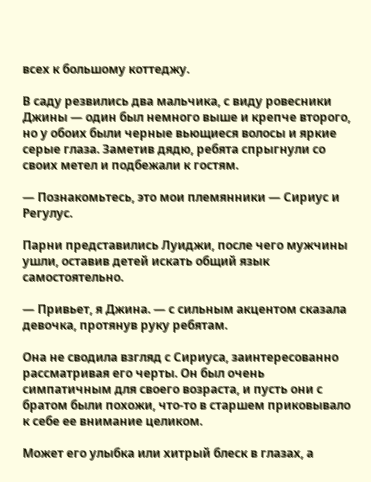всех к большому коттеджу.

В саду резвились два мальчика, с виду ровесники Джины — один был немного выше и крепче второго, но у обоих были черные вьющиеся волосы и яркие серые глаза. Заметив дядю, ребята спрыгнули со своих метел и подбежали к гостям.

— Познакомьтесь, это мои племянники — Сириус и Регулус.

Парни представились Луиджи, после чего мужчины ушли, оставив детей искать общий язык самостоятельно.

— Привьет, я Джина. — с сильным акцентом сказала девочка, протянув руку ребятам.

Она не сводила взгляд с Сириуса, заинтересованно рассматривая его черты. Он был очень симпатичным для своего возраста, и пусть они с братом были похожи, что-то в старшем приковывало к себе ее внимание целиком.

Может его улыбка или хитрый блеск в глазах, а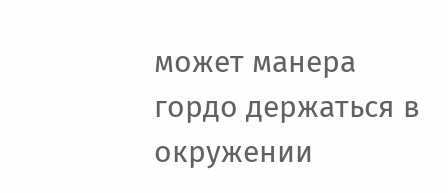может манера гордо держаться в окружении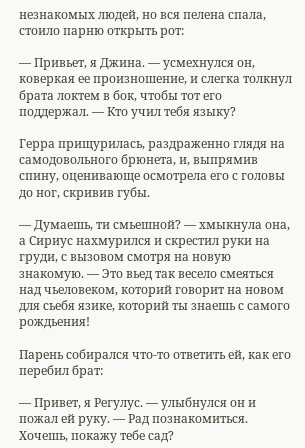незнакомых людей, но вся пелена спала, стоило парню открыть рот:

— Привьет, я Джина. — усмехнулся он, коверкая ее произношение, и слегка толкнул брата локтем в бок, чтобы тот его поддержал. — Кто учил тебя языку?

Герра прищурилась, раздраженно глядя на самодовольного брюнета, и, выпрямив спину, оценивающе осмотрела его с головы до ног, скривив губы.

— Думаешь, ти смьешной? — хмыкнула она, а Сириус нахмурился и скрестил руки на груди, с вызовом смотря на новую знакомую. — Это вьед так весело смеяться над чьеловеком, которий говорит на новом для сьебя язике, которий ты знаешь с самого рождьения!

Парень собирался что-то ответить ей, как его перебил брат:

— Привет, я Регулус. — улыбнулся он и пожал ей руку. — Рад познакомиться. Хочешь, покажу тебе сад?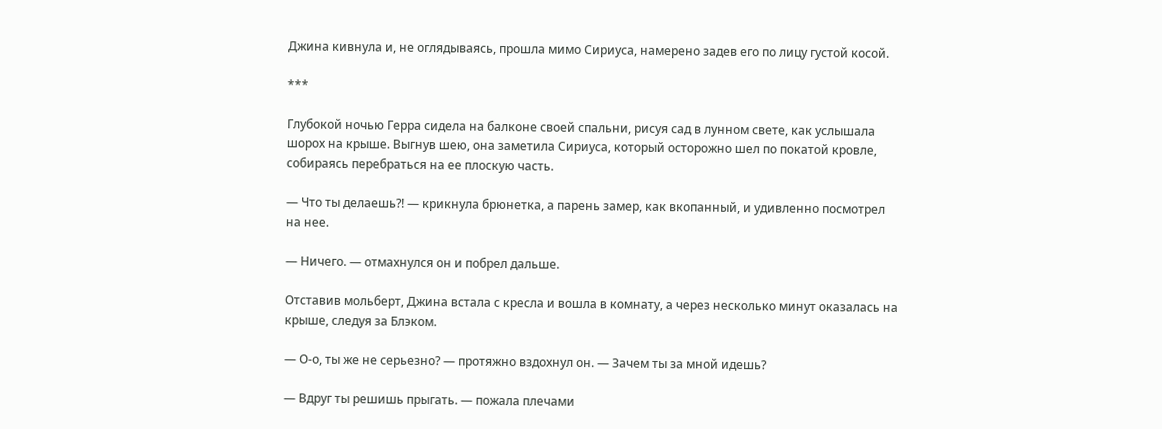Джина кивнула и, не оглядываясь, прошла мимо Сириуса, намерено задев его по лицу густой косой.

***

Глубокой ночью Герра сидела на балконе своей спальни, рисуя сад в лунном свете, как услышала шорох на крыше. Выгнув шею, она заметила Сириуса, который осторожно шел по покатой кровле, собираясь перебраться на ее плоскую часть.

— Что ты делаешь?! — крикнула брюнетка, а парень замер, как вкопанный, и удивленно посмотрел на нее.

— Ничего. — отмахнулся он и побрел дальше.

Отставив мольберт, Джина встала с кресла и вошла в комнату, а через несколько минут оказалась на крыше, следуя за Блэком.

— О-о, ты же не серьезно? — протяжно вздохнул он. — Зачем ты за мной идешь?

— Вдруг ты решишь прыгать. — пожала плечами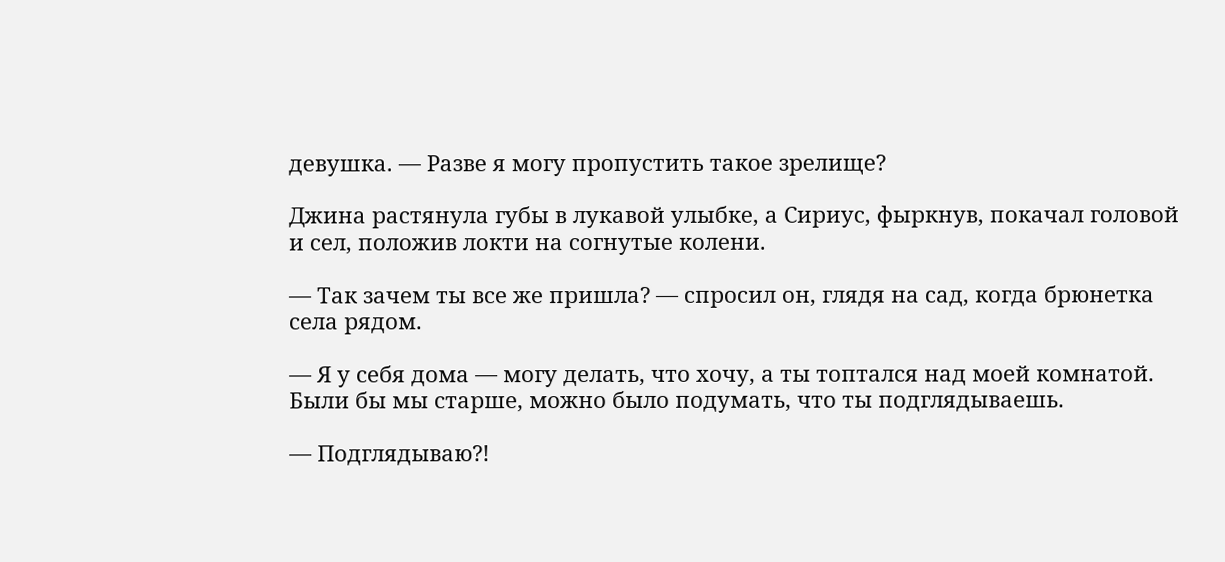девушка. — Разве я могу пропустить такое зрелище?

Джина растянула губы в лукавой улыбке, а Сириус, фыркнув, покачал головой и сел, положив локти на согнутые колени.

— Так зачем ты все же пришла? — спросил он, глядя на сад, когда брюнетка села рядом.

— Я у себя дома — могу делать, что хочу, а ты топтался над моей комнатой. Были бы мы старше, можно было подумать, что ты подглядываешь.

— Подглядываю?!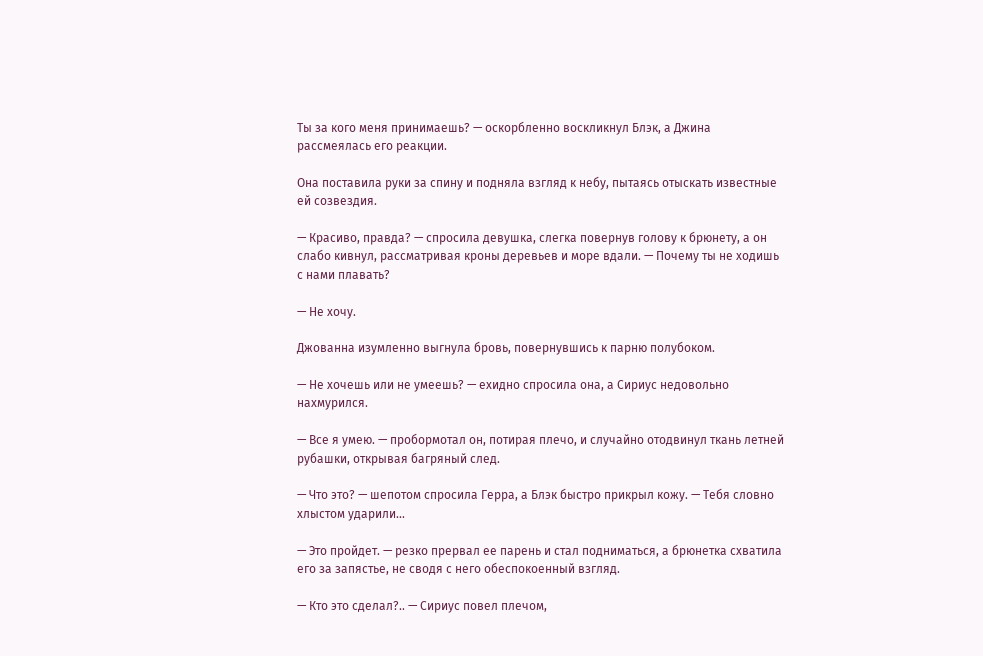Ты за кого меня принимаешь? — оскорбленно воскликнул Блэк, а Джина рассмеялась его реакции.

Она поставила руки за спину и подняла взгляд к небу, пытаясь отыскать известные ей созвездия.

— Красиво, правда? — спросила девушка, слегка повернув голову к брюнету, а он слабо кивнул, рассматривая кроны деревьев и море вдали. — Почему ты не ходишь с нами плавать?

— Не хочу.

Джованна изумленно выгнула бровь, повернувшись к парню полубоком.

— Не хочешь или не умеешь? — ехидно спросила она, а Сириус недовольно нахмурился.

— Все я умею. — пробормотал он, потирая плечо, и случайно отодвинул ткань летней рубашки, открывая багряный след.

— Что это? — шепотом спросила Герра, а Блэк быстро прикрыл кожу. — Тебя словно хлыстом ударили...

— Это пройдет. — резко прервал ее парень и стал подниматься, а брюнетка схватила его за запястье, не сводя с него обеспокоенный взгляд.

— Кто это сделал?.. — Сириус повел плечом,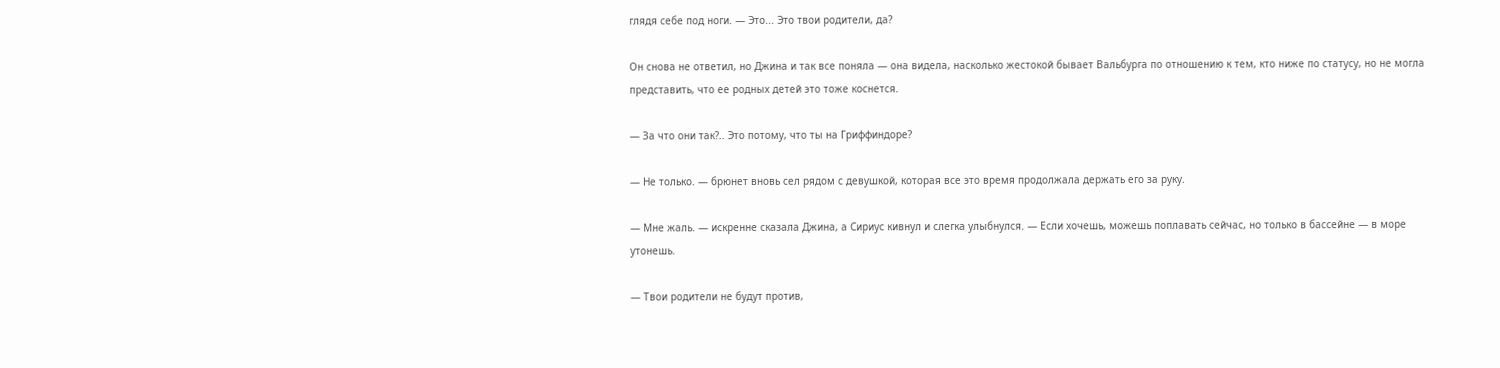глядя себе под ноги. — Это... Это твои родители, да?

Он снова не ответил, но Джина и так все поняла — она видела, насколько жестокой бывает Вальбурга по отношению к тем, кто ниже по статусу, но не могла представить, что ее родных детей это тоже коснется.

— За что они так?.. Это потому, что ты на Гриффиндоре?

— Не только. — брюнет вновь сел рядом с девушкой, которая все это время продолжала держать его за руку.

— Мне жаль. — искренне сказала Джина, а Сириус кивнул и слегка улыбнулся. — Если хочешь, можешь поплавать сейчас, но только в бассейне — в море утонешь.

— Твои родители не будут против,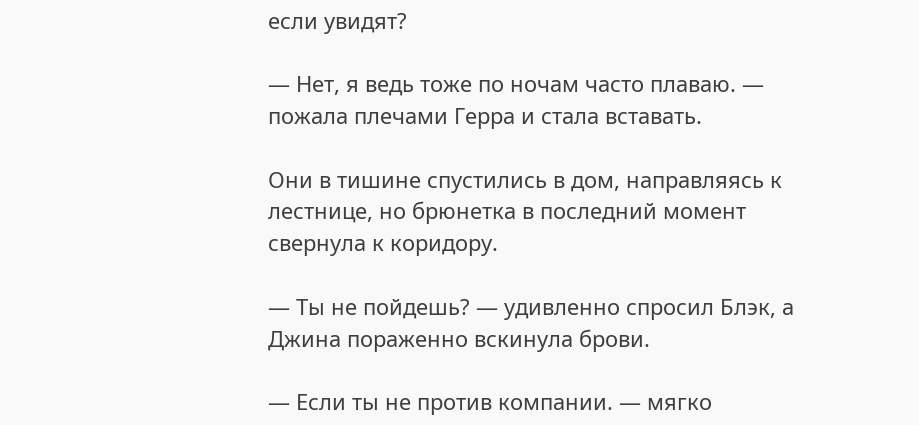если увидят?

— Нет, я ведь тоже по ночам часто плаваю. — пожала плечами Герра и стала вставать.

Они в тишине спустились в дом, направляясь к лестнице, но брюнетка в последний момент свернула к коридору.

— Ты не пойдешь? — удивленно спросил Блэк, а Джина пораженно вскинула брови.

— Если ты не против компании. — мягко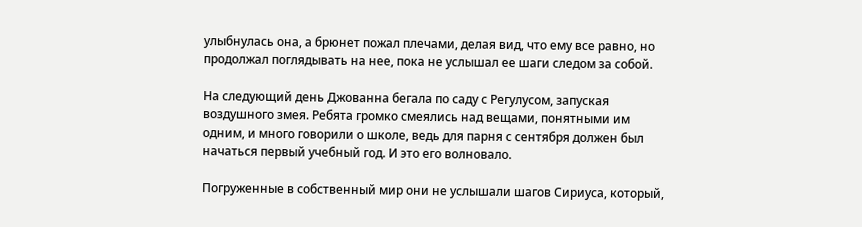улыбнулась она, а брюнет пожал плечами, делая вид, что ему все равно, но продолжал поглядывать на нее, пока не услышал ее шаги следом за собой.

На следующий день Джованна бегала по саду с Регулусом, запуская воздушного змея. Ребята громко смеялись над вещами, понятными им одним, и много говорили о школе, ведь для парня с сентября должен был начаться первый учебный год. И это его волновало.

Погруженные в собственный мир они не услышали шагов Сириуса, который,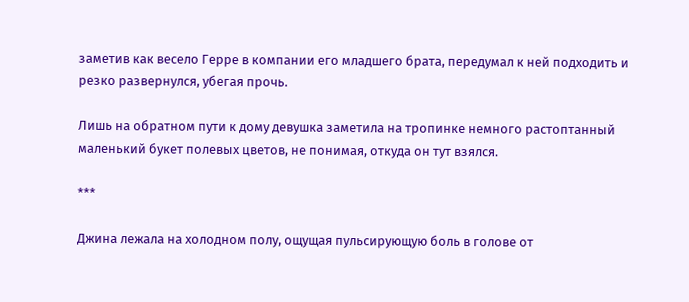заметив как весело Герре в компании его младшего брата, передумал к ней подходить и резко развернулся, убегая прочь.

Лишь на обратном пути к дому девушка заметила на тропинке немного растоптанный маленький букет полевых цветов, не понимая, откуда он тут взялся.

***

Джина лежала на холодном полу, ощущая пульсирующую боль в голове от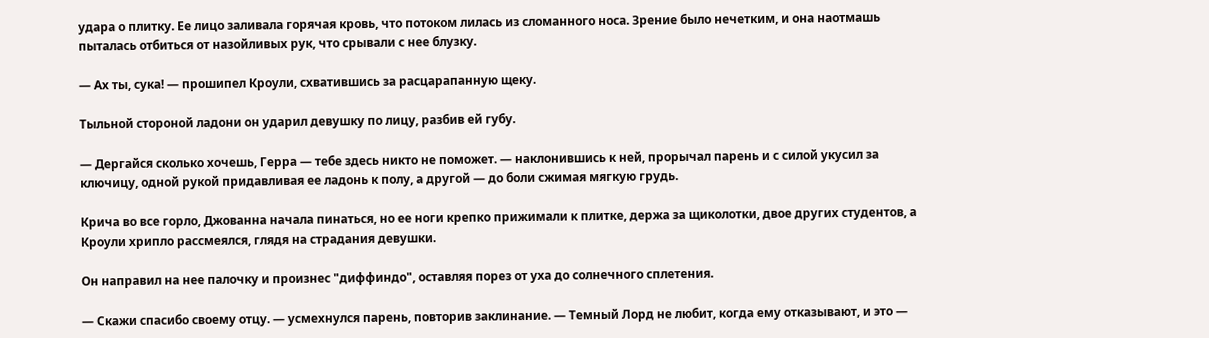удара о плитку. Ее лицо заливала горячая кровь, что потоком лилась из сломанного носа. Зрение было нечетким, и она наотмашь пыталась отбиться от назойливых рук, что срывали с нее блузку.

— Ах ты, сука! — прошипел Кроули, схватившись за расцарапанную щеку.

Тыльной стороной ладони он ударил девушку по лицу, разбив ей губу.

— Дергайся сколько хочешь, Герра — тебе здесь никто не поможет. — наклонившись к ней, прорычал парень и с силой укусил за ключицу, одной рукой придавливая ее ладонь к полу, а другой — до боли сжимая мягкую грудь.

Крича во все горло, Джованна начала пинаться, но ее ноги крепко прижимали к плитке, держа за щиколотки, двое других студентов, а Кроули хрипло рассмеялся, глядя на страдания девушки.

Он направил на нее палочку и произнес "диффиндо", оставляя порез от уха до солнечного сплетения.

— Скажи спасибо своему отцу. — усмехнулся парень, повторив заклинание. — Темный Лорд не любит, когда ему отказывают, и это —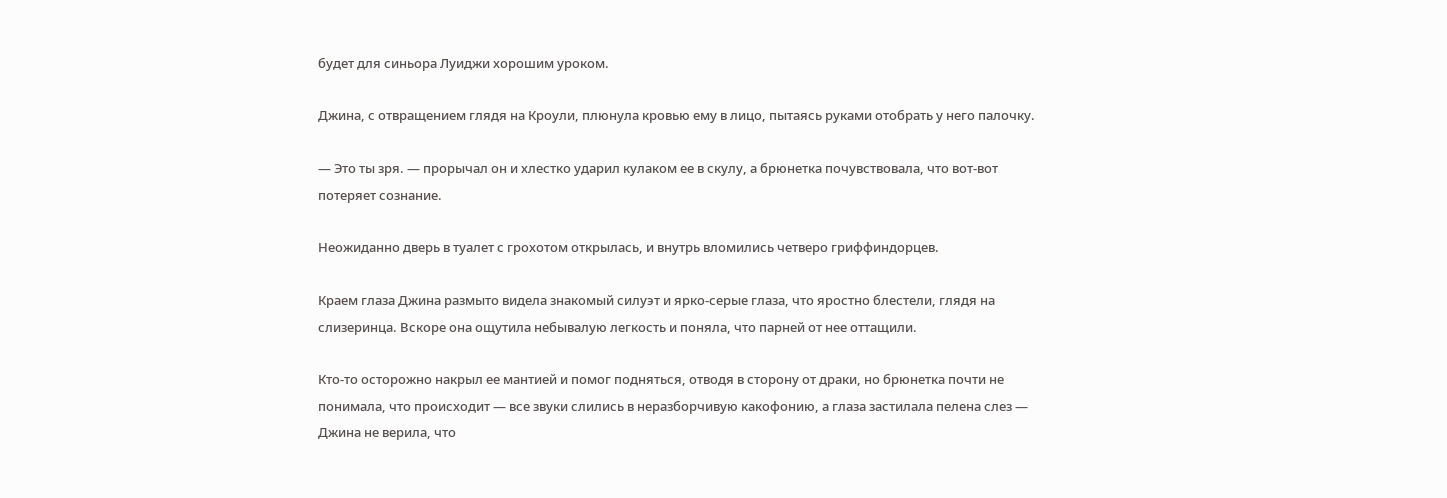будет для синьора Луиджи хорошим уроком.

Джина, с отвращением глядя на Кроули, плюнула кровью ему в лицо, пытаясь руками отобрать у него палочку.

— Это ты зря. — прорычал он и хлестко ударил кулаком ее в скулу, а брюнетка почувствовала, что вот-вот потеряет сознание.

Неожиданно дверь в туалет с грохотом открылась, и внутрь вломились четверо гриффиндорцев.

Краем глаза Джина размыто видела знакомый силуэт и ярко-серые глаза, что яростно блестели, глядя на слизеринца. Вскоре она ощутила небывалую легкость и поняла, что парней от нее оттащили.

Кто-то осторожно накрыл ее мантией и помог подняться, отводя в сторону от драки, но брюнетка почти не понимала, что происходит — все звуки слились в неразборчивую какофонию, а глаза застилала пелена слез — Джина не верила, что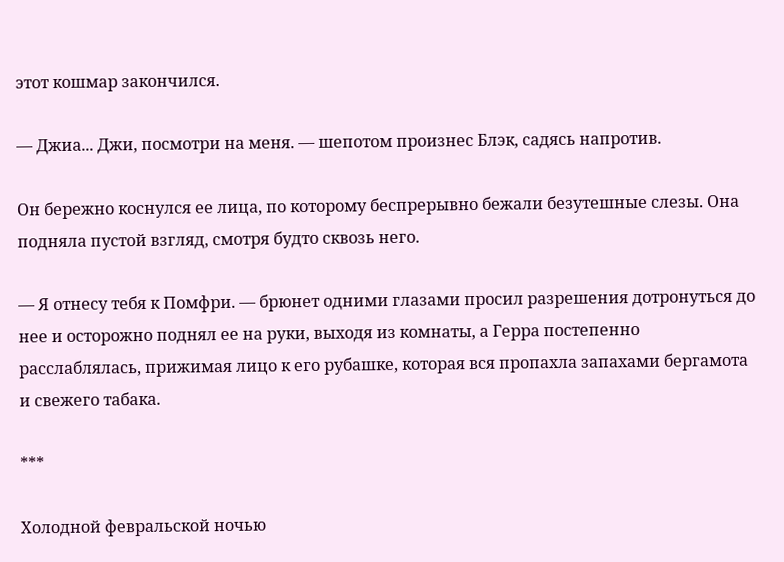этот кошмар закончился.

— Джиа... Джи, посмотри на меня. — шепотом произнес Блэк, садясь напротив.

Он бережно коснулся ее лица, по которому беспрерывно бежали безутешные слезы. Она подняла пустой взгляд, смотря будто сквозь него.

— Я отнесу тебя к Помфри. — брюнет одними глазами просил разрешения дотронуться до нее и осторожно поднял ее на руки, выходя из комнаты, а Герра постепенно расслаблялась, прижимая лицо к его рубашке, которая вся пропахла запахами бергамота и свежего табака.

***

Холодной февральской ночью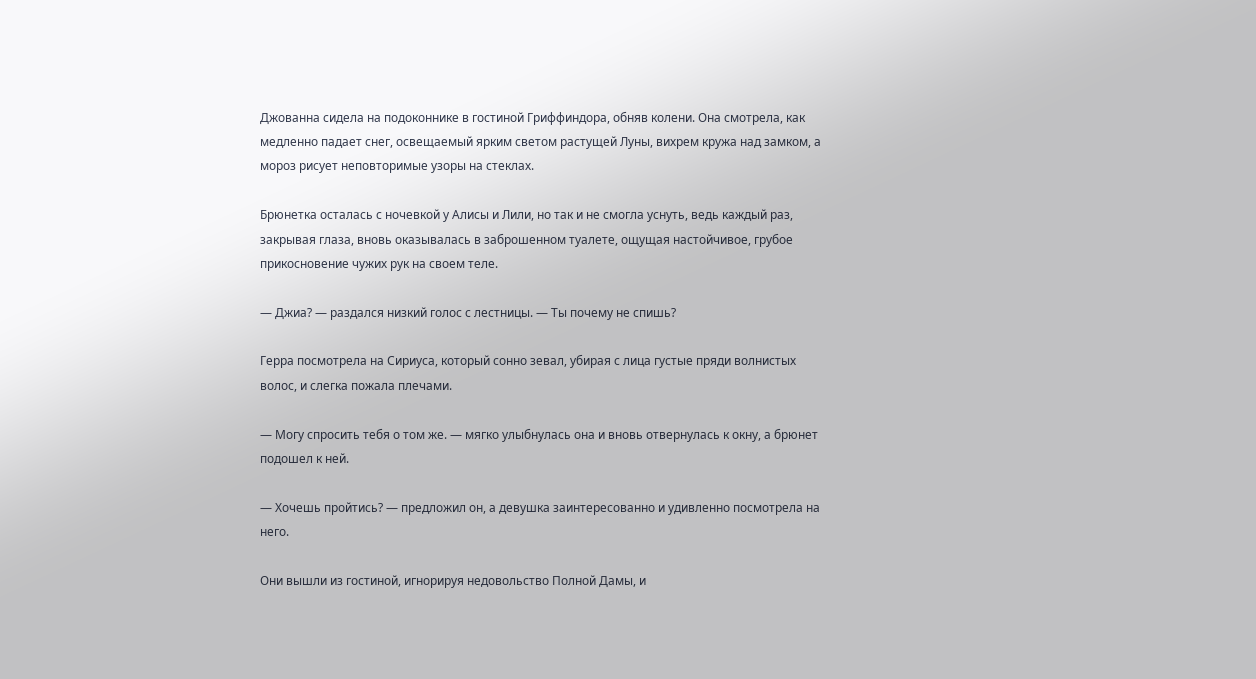Джованна сидела на подоконнике в гостиной Гриффиндора, обняв колени. Она смотрела, как медленно падает снег, освещаемый ярким светом растущей Луны, вихрем кружа над замком, а мороз рисует неповторимые узоры на стеклах.

Брюнетка осталась с ночевкой у Алисы и Лили, но так и не смогла уснуть, ведь каждый раз, закрывая глаза, вновь оказывалась в заброшенном туалете, ощущая настойчивое, грубое прикосновение чужих рук на своем теле.

— Джиа? — раздался низкий голос с лестницы. — Ты почему не спишь?

Герра посмотрела на Сириуса, который сонно зевал, убирая с лица густые пряди волнистых волос, и слегка пожала плечами.

— Могу спросить тебя о том же. — мягко улыбнулась она и вновь отвернулась к окну, а брюнет подошел к ней.

— Хочешь пройтись? — предложил он, а девушка заинтересованно и удивленно посмотрела на него.

Они вышли из гостиной, игнорируя недовольство Полной Дамы, и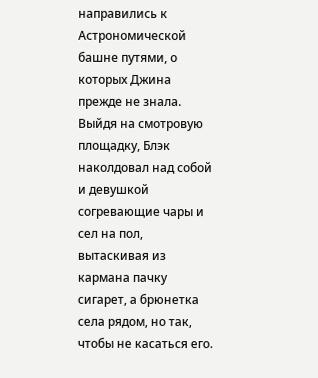направились к Астрономической башне путями, о которых Джина прежде не знала. Выйдя на смотровую площадку, Блэк наколдовал над собой и девушкой согревающие чары и сел на пол, вытаскивая из кармана пачку сигарет, а брюнетка села рядом, но так, чтобы не касаться его.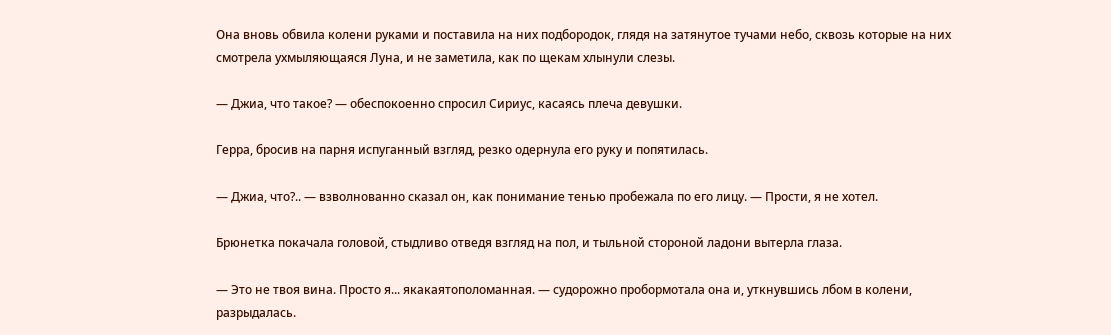Она вновь обвила колени руками и поставила на них подбородок, глядя на затянутое тучами небо, сквозь которые на них смотрела ухмыляющаяся Луна, и не заметила, как по щекам хлынули слезы.

— Джиа, что такое? — обеспокоенно спросил Сириус, касаясь плеча девушки.

Герра, бросив на парня испуганный взгляд, резко одернула его руку и попятилась.

— Джиа, что?.. — взволнованно сказал он, как понимание тенью пробежала по его лицу. — Прости, я не хотел.

Брюнетка покачала головой, стыдливо отведя взгляд на пол, и тыльной стороной ладони вытерла глаза.

— Это не твоя вина. Просто я... якакаятополоманная. — судорожно пробормотала она и, уткнувшись лбом в колени, разрыдалась.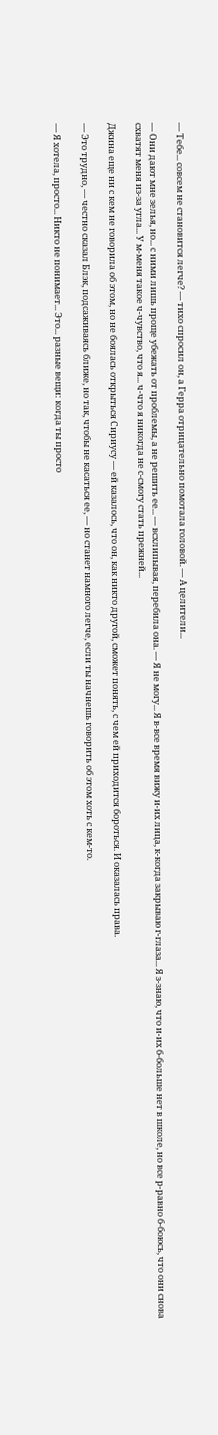— Тебе... совсем не становится легче? — тихо спросил он, а Герра отрицательно помотала головой. — А целители...

— Они дают мне зелья, но... с ними лишь проще убежать от проблемы, а не решить ее... — всхлипывая, перебила она. — Я не могу... Я в-все время вижу и-их лица, к-когда закрываю г-глаза... Я з-знаю, что и-их б-больше нет в школе, но все р-равно б-боюсь, что они снова схватят меня из-за угла... У м-меня такое ч-чувство, что я... ч-что я никогда не с-смогу стать прежней...

Джина еще ни с кем не говорила об этом, но не боялась открыться Сириусу — ей казалось, что он, как никто другой, сможет понять, с чем ей приходится бороться. И оказалась права.

— Это трудно, — честно сказал Блэк, подсаживаясь ближе, но так, чтобы не касаться ее, — но станет намного легче, если ты начнешь говорить об этом хоть с кем-то.

— Я хотела, просто... Никто не понимает... Это... разные вещи: когда ты просто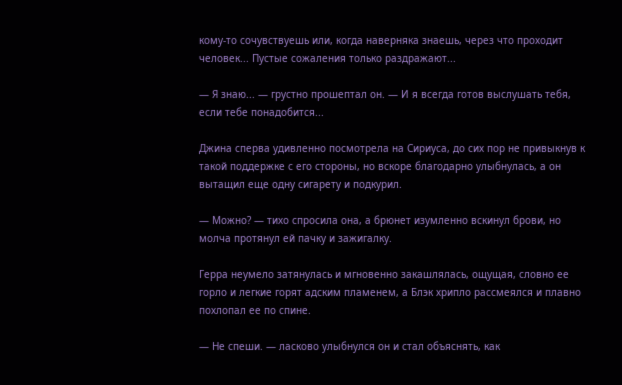кому-то сочувствуешь или, когда наверняка знаешь, через что проходит человек... Пустые сожаления только раздражают...

— Я знаю... — грустно прошептал он. — И я всегда готов выслушать тебя, если тебе понадобится...

Джина сперва удивленно посмотрела на Сириуса, до сих пор не привыкнув к такой поддержке с его стороны, но вскоре благодарно улыбнулась, а он вытащил еще одну сигарету и подкурил.

— Можно? — тихо спросила она, а брюнет изумленно вскинул брови, но молча протянул ей пачку и зажигалку.

Герра неумело затянулась и мгновенно закашлялась, ощущая, словно ее горло и легкие горят адским пламенем, а Блэк хрипло рассмеялся и плавно похлопал ее по спине.

— Не спеши. — ласково улыбнулся он и стал объяснять, как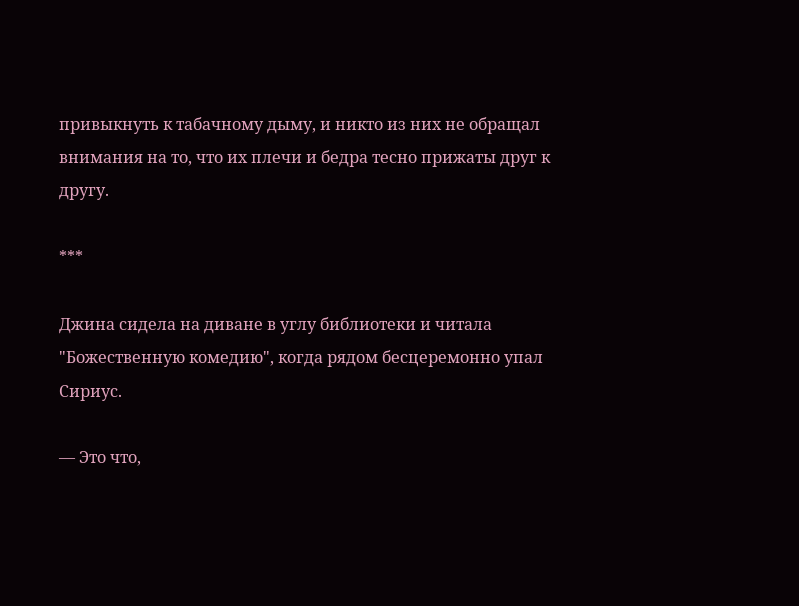привыкнуть к табачному дыму, и никто из них не обращал внимания на то, что их плечи и бедра тесно прижаты друг к другу.

***

Джина сидела на диване в углу библиотеки и читала "Божественную комедию", когда рядом бесцеремонно упал Сириус.

— Это что,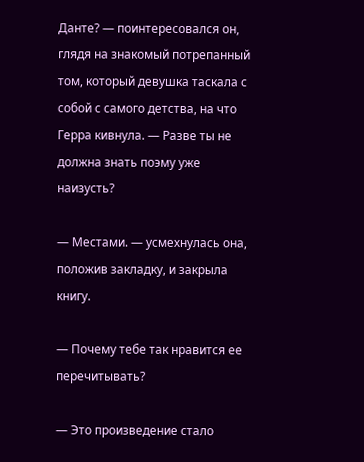Данте? — поинтересовался он, глядя на знакомый потрепанный том, который девушка таскала с собой с самого детства, на что Герра кивнула. — Разве ты не должна знать поэму уже наизусть?

— Местами. — усмехнулась она, положив закладку, и закрыла книгу.

— Почему тебе так нравится ее перечитывать?

— Это произведение стало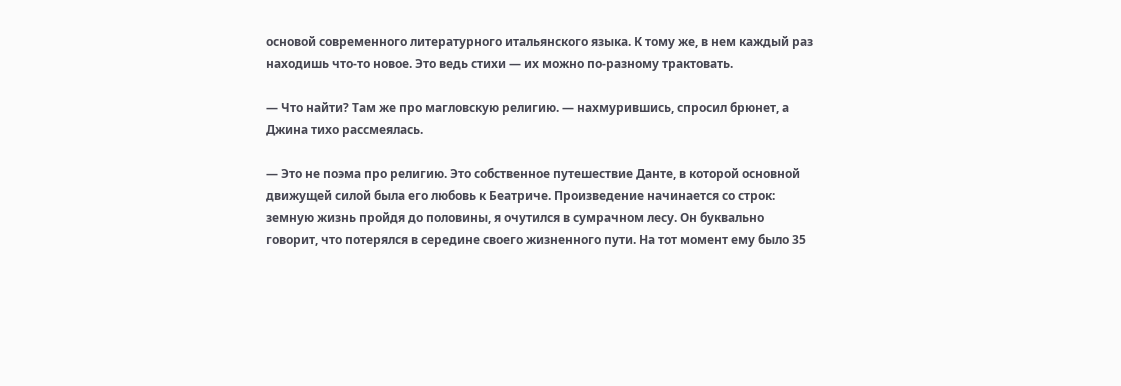основой современного литературного итальянского языка. К тому же, в нем каждый раз находишь что-то новое. Это ведь стихи — их можно по-разному трактовать.

— Что найти? Там же про магловскую религию. — нахмурившись, спросил брюнет, а Джина тихо рассмеялась.

— Это не поэма про религию. Это собственное путешествие Данте, в которой основной движущей силой была его любовь к Беатриче. Произведение начинается со строк: земную жизнь пройдя до половины, я очутился в сумрачном лесу. Он буквально говорит, что потерялся в середине своего жизненного пути. На тот момент ему было 35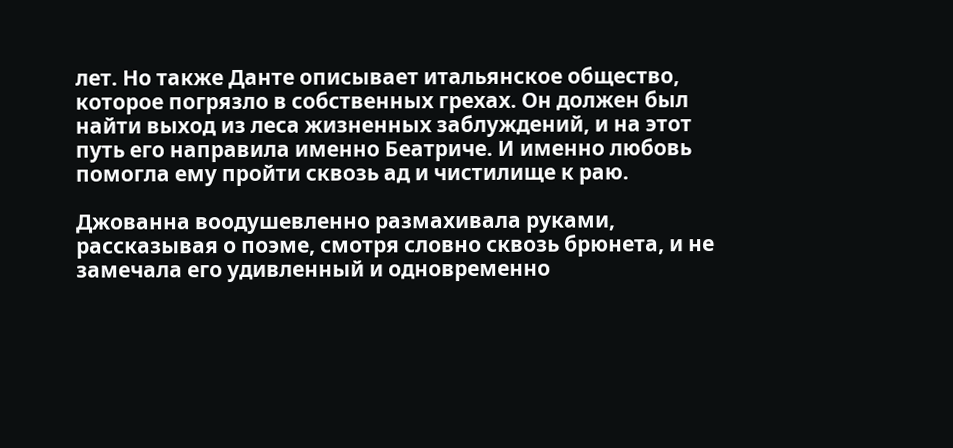лет. Но также Данте описывает итальянское общество, которое погрязло в собственных грехах. Он должен был найти выход из леса жизненных заблуждений, и на этот путь его направила именно Беатриче. И именно любовь помогла ему пройти сквозь ад и чистилище к раю.

Джованна воодушевленно размахивала руками, рассказывая о поэме, смотря словно сквозь брюнета, и не замечала его удивленный и одновременно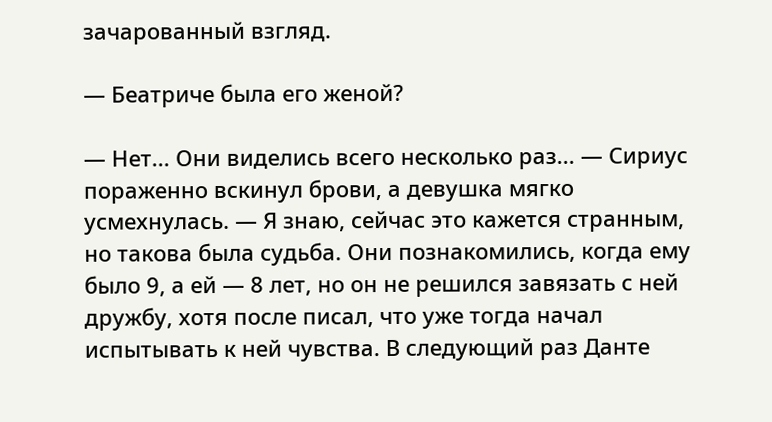зачарованный взгляд.

— Беатриче была его женой?

— Нет... Они виделись всего несколько раз... — Сириус пораженно вскинул брови, а девушка мягко усмехнулась. — Я знаю, сейчас это кажется странным, но такова была судьба. Они познакомились, когда ему было 9, а ей — 8 лет, но он не решился завязать с ней дружбу, хотя после писал, что уже тогда начал испытывать к ней чувства. В следующий раз Данте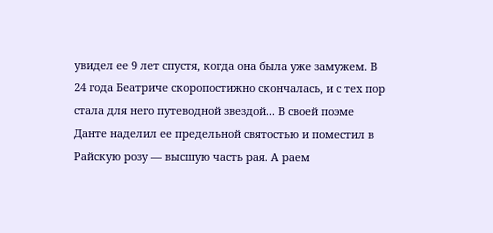увидел ее 9 лет спустя, когда она была уже замужем. В 24 года Беатриче скоропостижно скончалась, и с тех пор стала для него путеводной звездой... В своей поэме Данте наделил ее предельной святостью и поместил в Райскую розу — высшую часть рая. А раем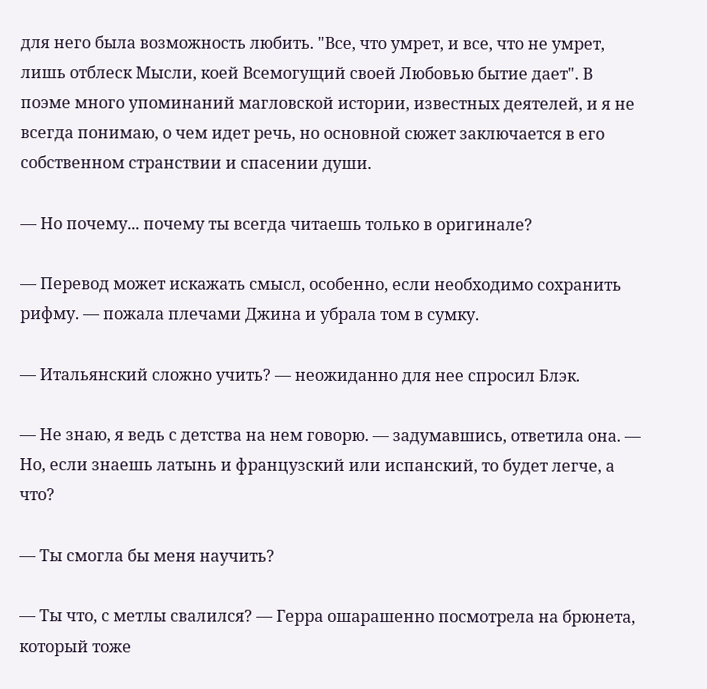для него была возможность любить. "Все, что умрет, и все, что не умрет, лишь отблеск Мысли, коей Всемогущий своей Любовью бытие дает". В поэме много упоминаний магловской истории, известных деятелей, и я не всегда понимаю, о чем идет речь, но основной сюжет заключается в его собственном странствии и спасении души.

— Но почему... почему ты всегда читаешь только в оригинале?

— Перевод может искажать смысл, особенно, если необходимо сохранить рифму. — пожала плечами Джина и убрала том в сумку.

— Итальянский сложно учить? — неожиданно для нее спросил Блэк.

— Не знаю, я ведь с детства на нем говорю. — задумавшись, ответила она. — Но, если знаешь латынь и французский или испанский, то будет легче, а что?

— Ты смогла бы меня научить?

— Ты что, с метлы свалился? — Герра ошарашенно посмотрела на брюнета, который тоже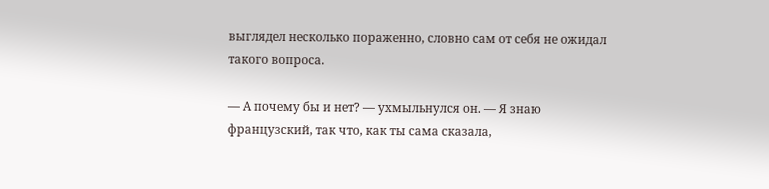выглядел несколько пораженно, словно сам от себя не ожидал такого вопроса.

— А почему бы и нет? — ухмыльнулся он. — Я знаю французский, так что, как ты сама сказала,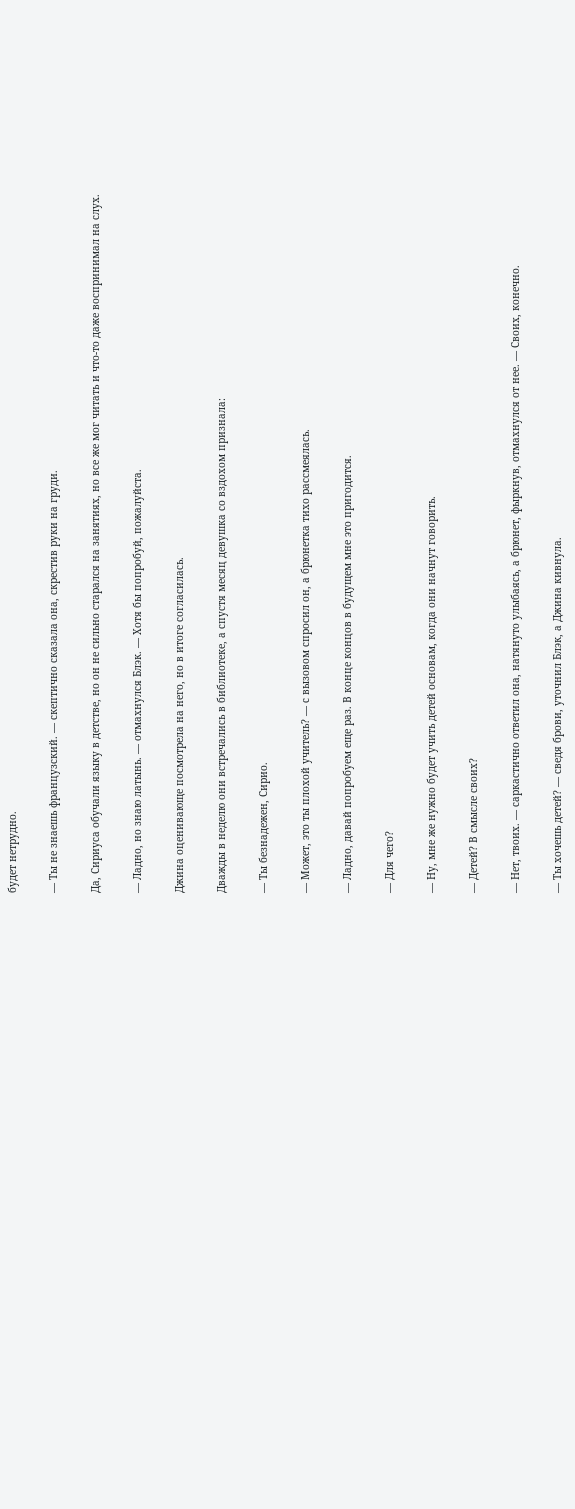будет нетрудно.

— Ты не знаешь французский. — скептично сказала она, скрестив руки на груди.

Да, Сириуса обучали языку в детстве, но он не сильно старался на занятиях, но все же мог читать и что-то даже воспринимал на слух.

— Ладно, но знаю латынь. — отмахнулся Блэк. — Хотя бы попробуй, пожалуйста.

Джина оценивающе посмотрела на него, но в итоге согласилась.

Дважды в неделю они встречались в библиотеке, а спустя месяц девушка со вздохом признала:

— Ты безнадежен, Сирио.

— Может, это ты плохой учитель? — с вызовом спросил он, а брюнетка тихо рассмеялась.

— Ладно, давай попробуем еще раз. В конце концов в будущем мне это пригодится.

— Для чего?

— Ну, мне же нужно будет учить детей основам, когда они начнут говорить.

— Детей? В смысле своих?

— Нет, твоих. — саркастично ответил она, натянуто улыбаясь, а брюнет, фыркнув, отмахнулся от нее. — Своих, конечно.

— Ты хочешь детей? — сведя брови, уточнил Блэк, а Джина кивнула.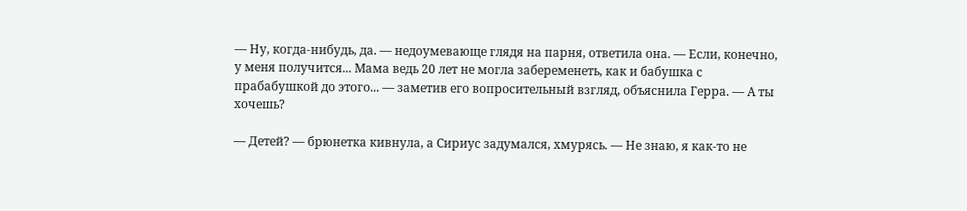— Ну, когда-нибудь, да. — недоумевающе глядя на парня, ответила она. — Если, конечно, у меня получится... Мама ведь 20 лет не могла забеременеть, как и бабушка с прабабушкой до этого... — заметив его вопросительный взгляд, объяснила Герра. — А ты хочешь?

— Детей? — брюнетка кивнула, а Сириус задумался, хмурясь. — Не знаю, я как-то не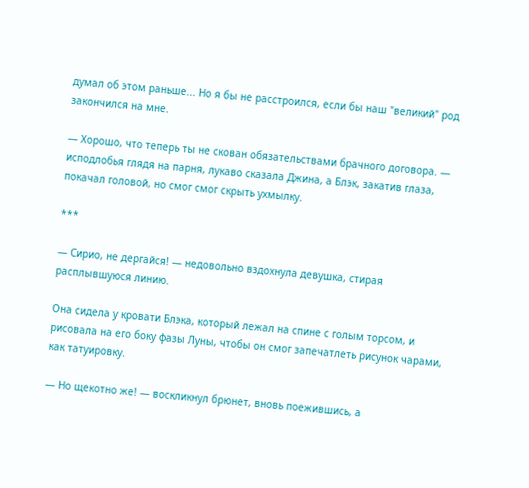думал об этом раньше... Но я бы не расстроился, если бы наш "великий" род закончился на мне.

— Хорошо, что теперь ты не скован обязательствами брачного договора. — исподлобья глядя на парня, лукаво сказала Джина, а Блэк, закатив глаза, покачал головой, но смог смог скрыть ухмылку.

***

— Сирио, не дергайся! — недовольно вздохнула девушка, стирая расплывшуюся линию.

Она сидела у кровати Блэка, который лежал на спине с голым торсом, и рисовала на его боку фазы Луны, чтобы он смог запечатлеть рисунок чарами, как татуировку.

— Но щекотно же! — воскликнул брюнет, вновь поежившись, а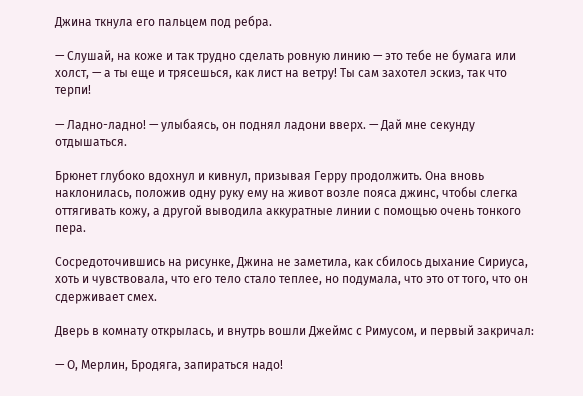Джина ткнула его пальцем под ребра.

— Слушай, на коже и так трудно сделать ровную линию — это тебе не бумага или холст, — а ты еще и трясешься, как лист на ветру! Ты сам захотел эскиз, так что терпи!

— Ладно-ладно! — улыбаясь, он поднял ладони вверх. — Дай мне секунду отдышаться.

Брюнет глубоко вдохнул и кивнул, призывая Герру продолжить. Она вновь наклонилась, положив одну руку ему на живот возле пояса джинс, чтобы слегка оттягивать кожу, а другой выводила аккуратные линии с помощью очень тонкого пера.

Сосредоточившись на рисунке, Джина не заметила, как сбилось дыхание Сириуса, хоть и чувствовала, что его тело стало теплее, но подумала, что это от того, что он сдерживает смех.

Дверь в комнату открылась, и внутрь вошли Джеймс с Римусом, и первый закричал:

— О, Мерлин, Бродяга, запираться надо!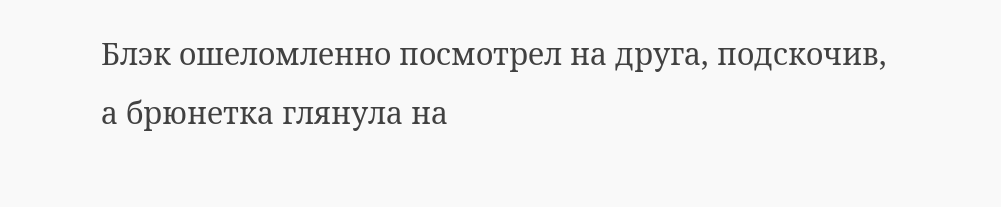Блэк ошеломленно посмотрел на друга, подскочив, а брюнетка глянула на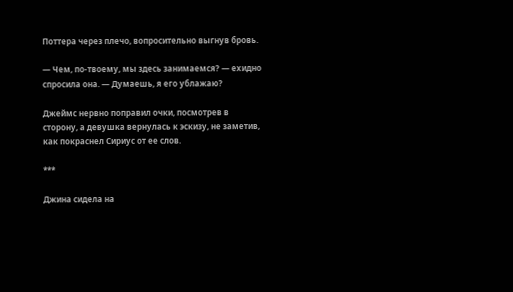Поттера через плечо, вопросительно выгнув бровь.

— Чем, по-твоему, мы здесь занимаемся? — ехидно спросила она. — Думаешь, я его ублажаю?

Джеймс нервно поправил очки, посмотрев в сторону, а девушка вернулась к эскизу, не заметив, как покраснел Сириус от ее слов.

***

Джина сидела на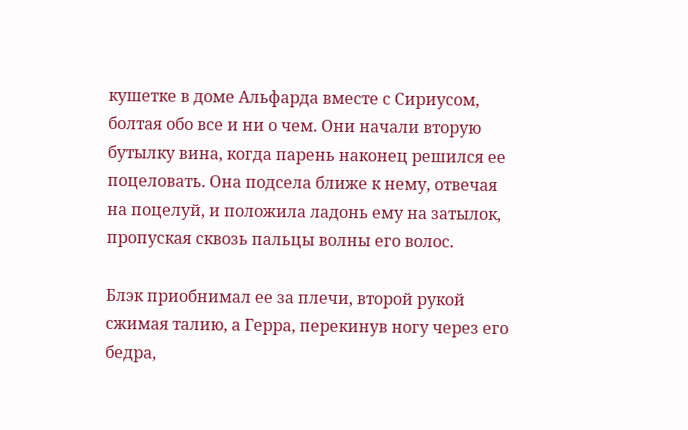кушетке в доме Альфарда вместе с Сириусом, болтая обо все и ни о чем. Они начали вторую бутылку вина, когда парень наконец решился ее поцеловать. Она подсела ближе к нему, отвечая на поцелуй, и положила ладонь ему на затылок, пропуская сквозь пальцы волны его волос.

Блэк приобнимал ее за плечи, второй рукой сжимая талию, а Герра, перекинув ногу через его бедра,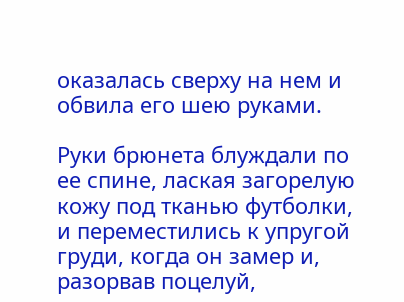оказалась сверху на нем и обвила его шею руками.

Руки брюнета блуждали по ее спине, лаская загорелую кожу под тканью футболки, и переместились к упругой груди, когда он замер и, разорвав поцелуй,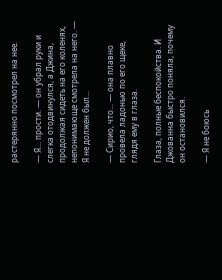растерянно посмотрел на нее.

— Я... прости. — он убрал руки и слегка отодвинулся, а Джина, продолжая сидеть на его коленях, непонимающе смотрела на него. — Я не должен был...

— Сирио, что... — она плавно провела ладонью по его щеке, глядя ему в глаза.

Глаза, полные беспокойства. И Джованна быстро поняла, почему он остановился.

— Я не боюсь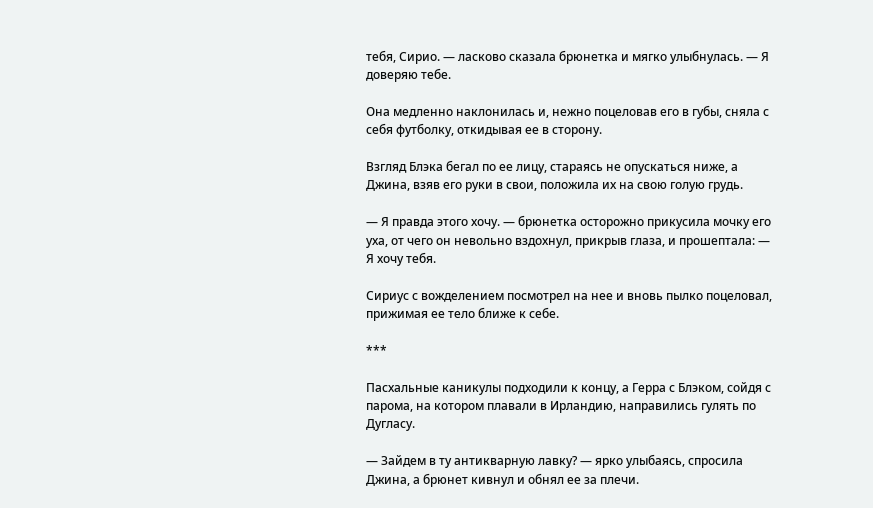тебя, Сирио. — ласково сказала брюнетка и мягко улыбнулась. — Я доверяю тебе.

Она медленно наклонилась и, нежно поцеловав его в губы, сняла с себя футболку, откидывая ее в сторону.

Взгляд Блэка бегал по ее лицу, стараясь не опускаться ниже, а Джина, взяв его руки в свои, положила их на свою голую грудь.

— Я правда этого хочу. — брюнетка осторожно прикусила мочку его уха, от чего он невольно вздохнул, прикрыв глаза, и прошептала: — Я хочу тебя.

Сириус с вожделением посмотрел на нее и вновь пылко поцеловал, прижимая ее тело ближе к себе.

***

Пасхальные каникулы подходили к концу, а Герра с Блэком, сойдя с парома, на котором плавали в Ирландию, направились гулять по Дугласу.

— Зайдем в ту антикварную лавку? — ярко улыбаясь, спросила Джина, а брюнет кивнул и обнял ее за плечи.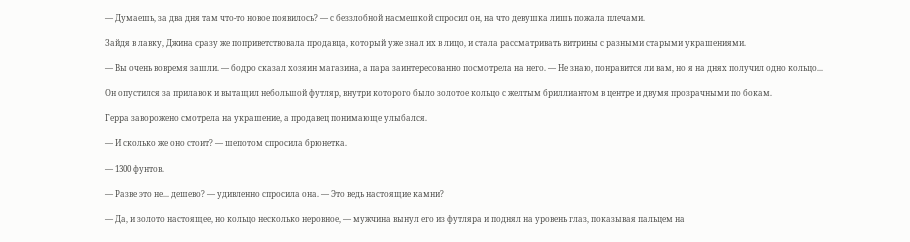— Думаешь, за два дня там что-то новое появилось? — с беззлобной насмешкой спросил он, на что девушка лишь пожала плечами.

Зайдя в лавку, Джина сразу же поприветствовала продавца, который уже знал их в лицо, и стала рассматривать витрины с разными старыми украшениями.

— Вы очень вовремя зашли. — бодро сказал хозяин магазина, а пара заинтересованно посмотрела на него. — Не знаю, понравится ли вам, но я на днях получил одно кольцо...

Он опустился за прилавок и вытащил небольшой футляр, внутри которого было золотое кольцо с желтым бриллиантом в центре и двумя прозрачными по бокам.

Герра заворожено смотрела на украшение, а продавец понимающе улыбался.

— И сколько же оно стоит? — шепотом спросила брюнетка.

— 1300 фунтов.

— Разве это не... дешево? — удивленно спросила она. — Это ведь настоящие камни?

— Да, и золото настоящее, но кольцо несколько неровное, — мужчина вынул его из футляра и поднял на уровень глаз, показывая пальцем на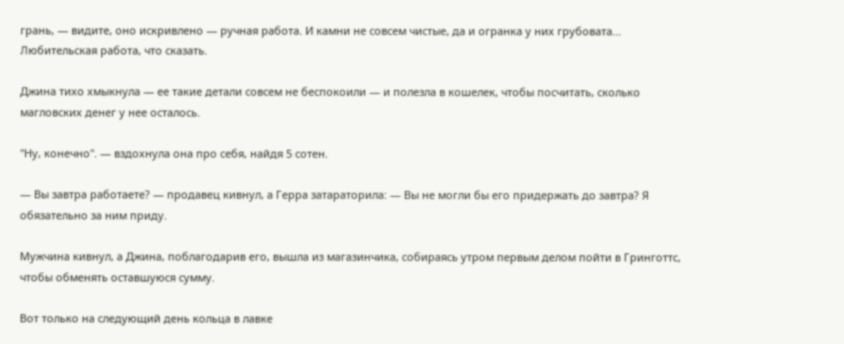грань, — видите, оно искривлено — ручная работа. И камни не совсем чистые, да и огранка у них грубовата... Любительская работа, что сказать.

Джина тихо хмыкнула — ее такие детали совсем не беспокоили — и полезла в кошелек, чтобы посчитать, сколько магловских денег у нее осталось.

"Ну, конечно". — вздохнула она про себя, найдя 5 сотен.

— Вы завтра работаете? — продавец кивнул, а Герра затараторила: — Вы не могли бы его придержать до завтра? Я обязательно за ним приду.

Мужчина кивнул, а Джина, поблагодарив его, вышла из магазинчика, собираясь утром первым делом пойти в Гринготтс, чтобы обменять оставшуюся сумму.

Вот только на следующий день кольца в лавке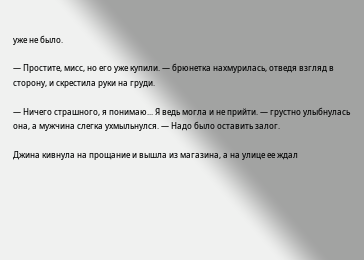уже не было.

— Простите, мисс, но его уже купили. — брюнетка нахмурилась, отведя взгляд в сторону, и скрестила руки на груди.

— Ничего страшного, я понимаю... Я ведь могла и не прийти. — грустно улыбнулась она, а мужчина слегка ухмыльнулся. — Надо было оставить залог.

Джина кивнула на прощание и вышла из магазина, а на улице ее ждал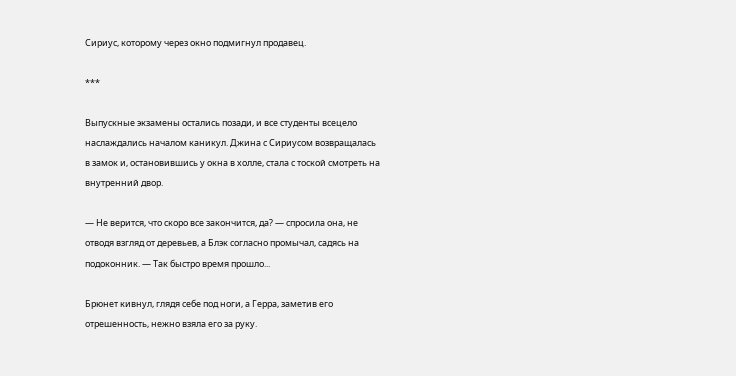Сириус, которому через окно подмигнул продавец.

***

Выпускные экзамены остались позади, и все студенты всецело наслаждались началом каникул. Джина с Сириусом возвращалась в замок и, остановившись у окна в холле, стала с тоской смотреть на внутренний двор.

— Не верится, что скоро все закончится, да? — спросила она, не отводя взгляд от деревьев, а Блэк согласно промычал, садясь на подоконник. — Так быстро время прошло...

Брюнет кивнул, глядя себе под ноги, а Герра, заметив его отрешенность, нежно взяла его за руку.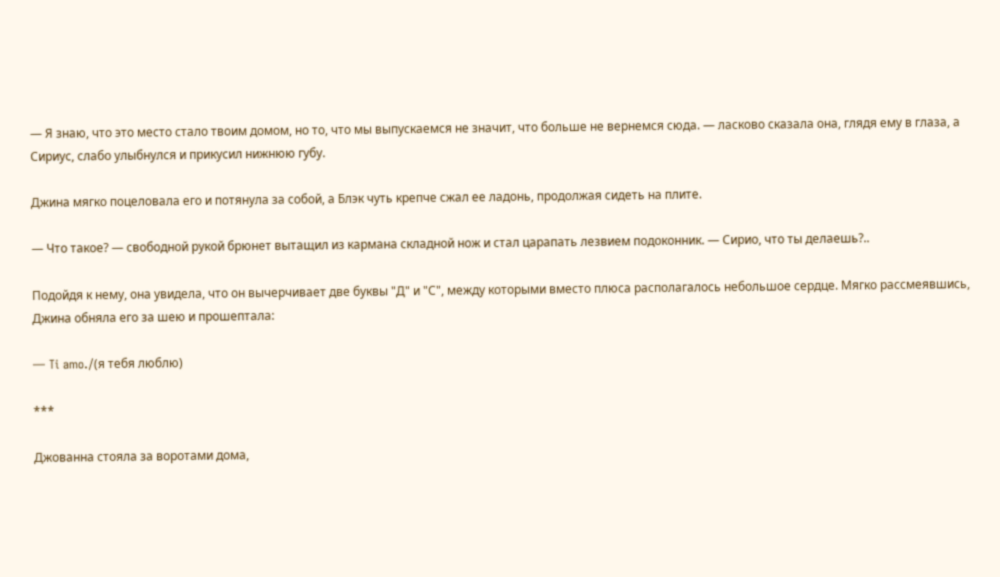— Я знаю, что это место стало твоим домом, но то, что мы выпускаемся не значит, что больше не вернемся сюда. — ласково сказала она, глядя ему в глаза, а Сириус, слабо улыбнулся и прикусил нижнюю губу.

Джина мягко поцеловала его и потянула за собой, а Блэк чуть крепче сжал ее ладонь, продолжая сидеть на плите.

— Что такое? — свободной рукой брюнет вытащил из кармана складной нож и стал царапать лезвием подоконник. — Сирио, что ты делаешь?..

Подойдя к нему, она увидела, что он вычерчивает две буквы "Д" и "С", между которыми вместо плюса располагалось небольшое сердце. Мягко рассмеявшись, Джина обняла его за шею и прошептала:

— Ti amo./(я тебя люблю)

***

Джованна стояла за воротами дома,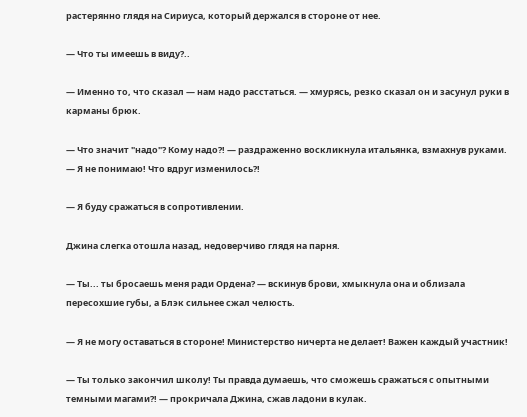растерянно глядя на Сириуса, который держался в стороне от нее.

— Что ты имеешь в виду?..

— Именно то, что сказал — нам надо расстаться. — хмурясь, резко сказал он и засунул руки в карманы брюк.

— Что значит "надо"? Кому надо?! — раздраженно воскликнула итальянка, взмахнув руками. — Я не понимаю! Что вдруг изменилось?!

— Я буду сражаться в сопротивлении.

Джина слегка отошла назад, недоверчиво глядя на парня.

— Ты... ты бросаешь меня ради Ордена? — вскинув брови, хмыкнула она и облизала пересохшие губы, а Блэк сильнее сжал челюсть.

— Я не могу оставаться в стороне! Министерство ничерта не делает! Важен каждый участник!

— Ты только закончил школу! Ты правда думаешь, что сможешь сражаться с опытными темными магами?! — прокричала Джина, сжав ладони в кулак.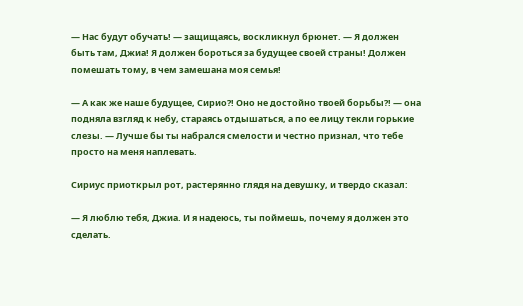— Нас будут обучать! — защищаясь, воскликнул брюнет. — Я должен быть там, Джиа! Я должен бороться за будущее своей страны! Должен помешать тому, в чем замешана моя семья!

— А как же наше будущее, Сирио?! Оно не достойно твоей борьбы?! — она подняла взгляд к небу, стараясь отдышаться, а по ее лицу текли горькие слезы. — Лучше бы ты набрался смелости и честно признал, что тебе просто на меня наплевать.

Сириус приоткрыл рот, растерянно глядя на девушку, и твердо сказал:

— Я люблю тебя, Джиа. И я надеюсь, ты поймешь, почему я должен это сделать.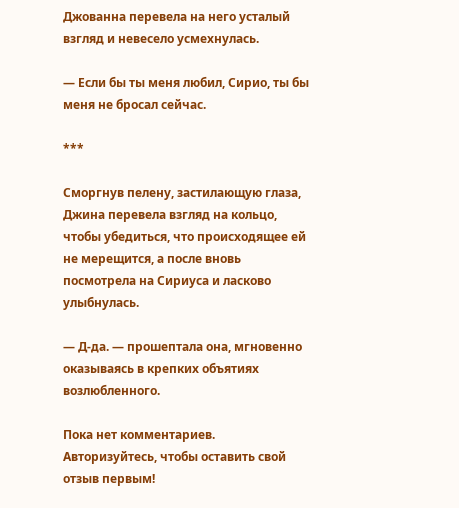Джованна перевела на него усталый взгляд и невесело усмехнулась.

— Если бы ты меня любил, Сирио, ты бы меня не бросал сейчас.

***

Сморгнув пелену, застилающую глаза, Джина перевела взгляд на кольцо, чтобы убедиться, что происходящее ей не мерещится, а после вновь посмотрела на Сириуса и ласково улыбнулась.

— Д-да. — прошептала она, мгновенно оказываясь в крепких объятиях возлюбленного.

Пока нет комментариев. Авторизуйтесь, чтобы оставить свой отзыв первым!